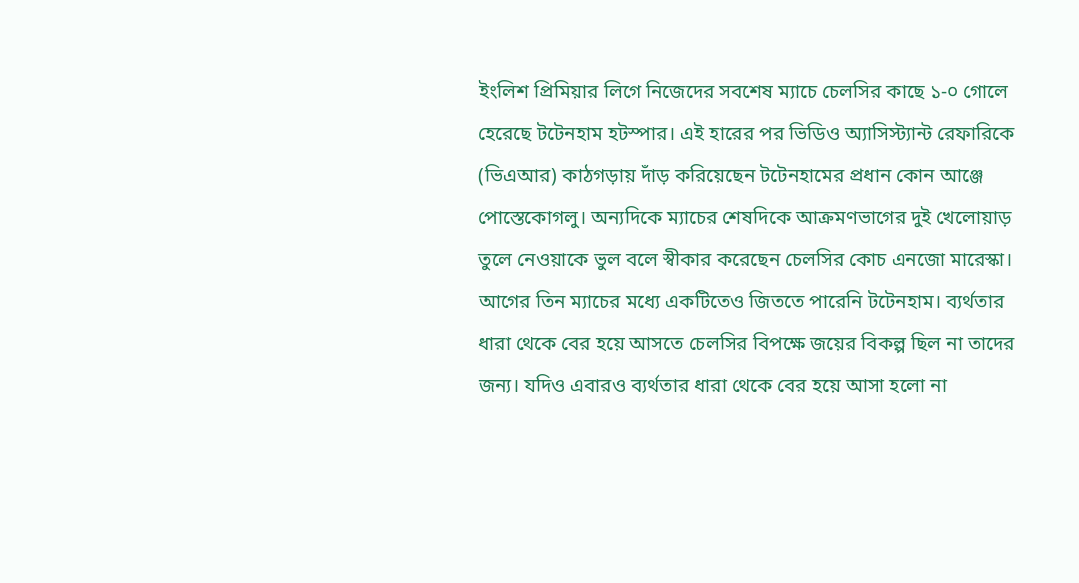ইংলিশ প্রিমিয়ার লিগে নিজেদের সবশেষ ম্যাচে চেলসির কাছে ১-০ গোলে হেরেছে টটেনহাম হটস্পার। এই হারের পর ভিডিও অ্যাসিস্ট্যান্ট রেফারিকে (ভিএআর) কাঠগড়ায় দাঁড় করিয়েছেন টটেনহামের প্রধান কোন আঞ্জে পোস্তেকোগলু। অন্যদিকে ম্যাচের শেষদিকে আক্রমণভাগের দুই খেলোয়াড় তুলে নেওয়াকে ভুল বলে স্বীকার করেছেন চেলসির কোচ এনজো মারেস্কা।
আগের তিন ম্যাচের মধ্যে একটিতেও জিততে পারেনি টটেনহাম। ব্যর্থতার ধারা থেকে বের হয়ে আসতে চেলসির বিপক্ষে জয়ের বিকল্প ছিল না তাদের জন্য। যদিও এবারও ব্যর্থতার ধারা থেকে বের হয়ে আসা হলো না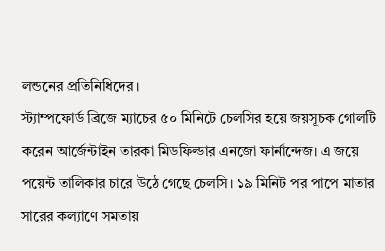লন্ডনের প্রতিনিধিদের।
স্ট্যাম্পফোর্ড ব্রিজে ম্যাচের ৫০ মিনিটে চেলসির হয়ে জয়সূচক গোলটি করেন আর্জেন্টাইন তারকা মিডফিল্ডার এনজো ফার্নান্দেজ। এ জয়ে পয়েন্ট তালিকার চারে উঠে গেছে চেলসি। ১৯ মিনিট পর পাপে মাতার সারের কল্যাণে সমতায়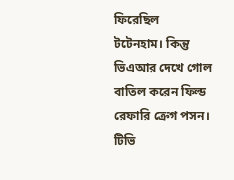ফিরেছিল টটেনহাম। কিন্তু ভিএআর দেখে গোল বাতিল করেন ফিল্ড রেফারি ক্রেগ পসন। টিভি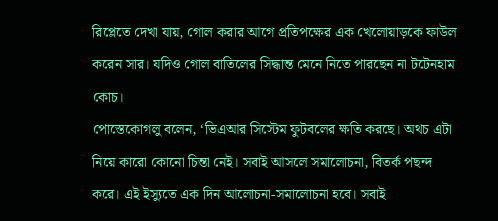রিপ্লেতে দেখা যায়, গোল করার আগে প্রতিপক্ষের এক খেলোয়াড়কে ফাউল করেন সার। যদিও গোল বাতিলের সিদ্ধান্ত মেনে নিতে পারছেন না টটেনহাম কোচ।
পোস্তেকোগলু বলেন, ‘ভিএআর সিস্টেম ফুটবলের ক্ষতি করছে। অথচ এটা নিয়ে কারো কোনো চিন্তা নেই। সবাই আসলে সমালোচনা, বিতর্ক পছন্দ করে। এই ইস্যুতে এক দিন আলোচনা-সমালোচনা হবে। সবাই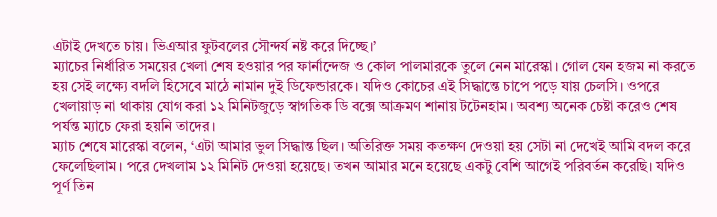এটাই দেখতে চায়। ভিএআর ফুটবলের সৌন্দর্য নষ্ট করে দিচ্ছে।’
ম্যাচের নির্ধারিত সময়ের খেলা শেষ হওয়ার পর ফার্নান্দেজ ও কোল পালমারকে তুলে নেন মারেস্কা। গোল যেন হজম না করতে হয় সেই লক্ষ্যে বদলি হিসেবে মাঠে নামান দুই ডিফেন্ডারকে। যদিও কোচের এই সিদ্ধান্তে চাপে পড়ে যায় চেলসি। ওপরে খেলায়াড় না থাকায় যোগ করা ১২ মিনিটজুড়ে স্বাগতিক ডি বক্সে আক্রমণ শানায় টটেনহাম। অবশ্য অনেক চেষ্টা করেও শেষ পর্যন্ত ম্যাচে ফেরা হয়নি তাদের।
ম্যাচ শেষে মারেস্কা বলেন, ‘এটা আমার ভুল সিদ্ধান্ত ছিল। অতিরিক্ত সময় কতক্ষণ দেওয়া হয় সেটা না দেখেই আমি বদল করে ফেলেছিলাম। পরে দেখলাম ১২ মিনিট দেওয়া হয়েছে। তখন আমার মনে হয়েছে একটু বেশি আগেই পরিবর্তন করেছি। যদিও পূর্ণ তিন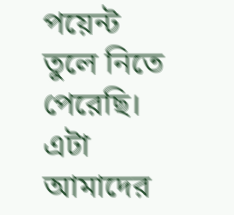পয়েন্ট তুলে নিতে পেরেছি। এটা আমাদের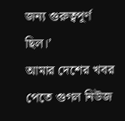জন্য গুরুত্বপূর্ণ ছিল।’
আমার দেশের খবর পেতে গুগল নিউজ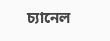চ্যানেল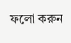ফলো করুন